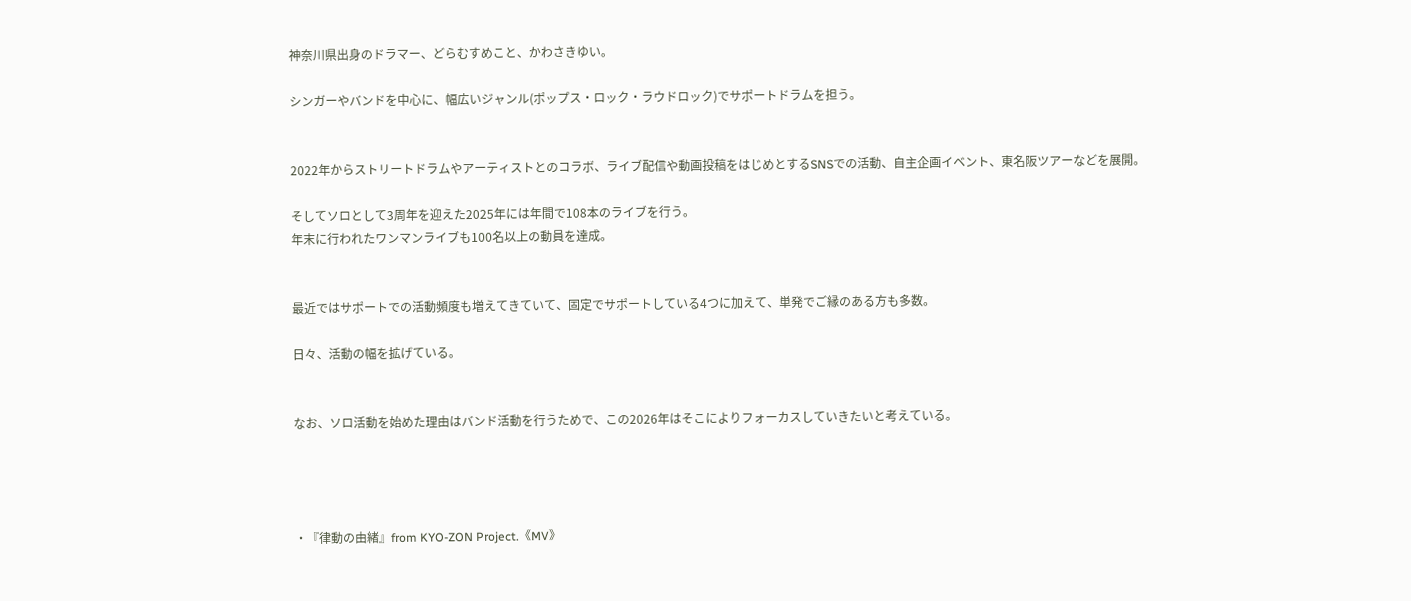神奈川県出身のドラマー、どらむすめこと、かわさきゆい。

シンガーやバンドを中心に、幅広いジャンル(ポップス・ロック・ラウドロック)でサポートドラムを担う。


2022年からストリートドラムやアーティストとのコラボ、ライブ配信や動画投稿をはじめとするSNSでの活動、自主企画イベント、東名阪ツアーなどを展開。

そしてソロとして3周年を迎えた2025年には年間で108本のライブを行う。
年末に行われたワンマンライブも100名以上の動員を達成。


最近ではサポートでの活動頻度も増えてきていて、固定でサポートしている4つに加えて、単発でご縁のある方も多数。

日々、活動の幅を拡げている。


なお、ソロ活動を始めた理由はバンド活動を行うためで、この2026年はそこによりフォーカスしていきたいと考えている。




・『律動の由緒』from KYO-ZON Project.《MV》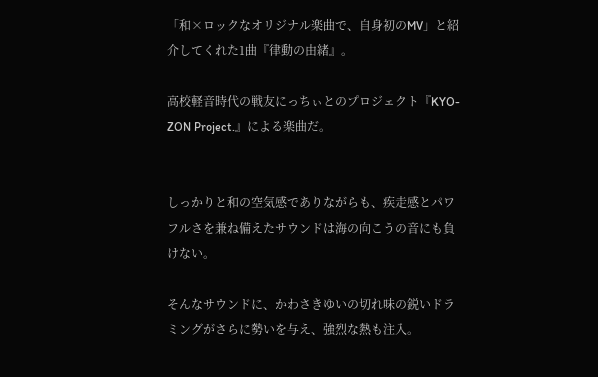「和×ロックなオリジナル楽曲で、自身初のMV」と紹介してくれた1曲『律動の由緒』。

高校軽音時代の戦友にっちぃとのプロジェクト『KYO-ZON Project.』による楽曲だ。


しっかりと和の空気感でありながらも、疾走感とパワフルさを兼ね備えたサウンドは海の向こうの音にも負けない。

そんなサウンドに、かわさきゆいの切れ味の鋭いドラミングがさらに勢いを与え、強烈な熱も注入。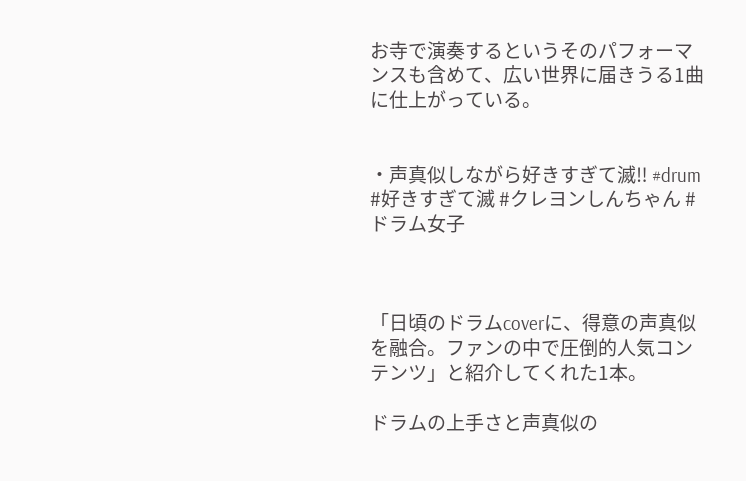お寺で演奏するというそのパフォーマンスも含めて、広い世界に届きうる1曲に仕上がっている。


・声真似しながら好きすぎて滅‼ #drum #好きすぎて滅 #クレヨンしんちゃん #ドラム女子



「日頃のドラムcoverに、得意の声真似を融合。ファンの中で圧倒的人気コンテンツ」と紹介してくれた1本。

ドラムの上手さと声真似の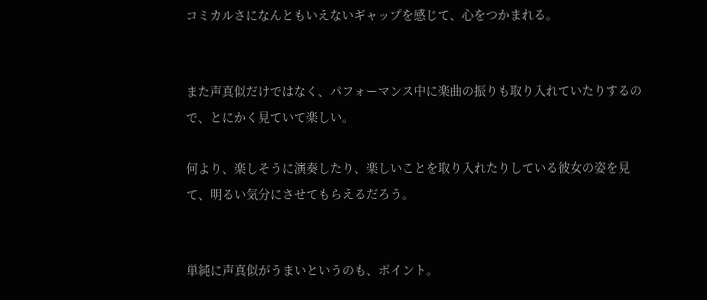コミカルさになんともいえないギャップを感じて、心をつかまれる。


また声真似だけではなく、パフォーマンス中に楽曲の振りも取り入れていたりするので、とにかく見ていて楽しい。

何より、楽しそうに演奏したり、楽しいことを取り入れたりしている彼女の姿を見て、明るい気分にさせてもらえるだろう。


単純に声真似がうまいというのも、ポイント。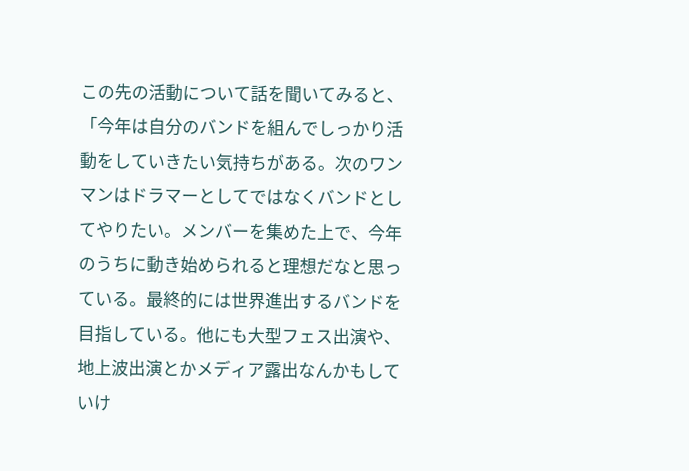この先の活動について話を聞いてみると、「今年は自分のバンドを組んでしっかり活動をしていきたい気持ちがある。次のワンマンはドラマーとしてではなくバンドとしてやりたい。メンバーを集めた上で、今年のうちに動き始められると理想だなと思っている。最終的には世界進出するバンドを目指している。他にも大型フェス出演や、地上波出演とかメディア露出なんかもしていけ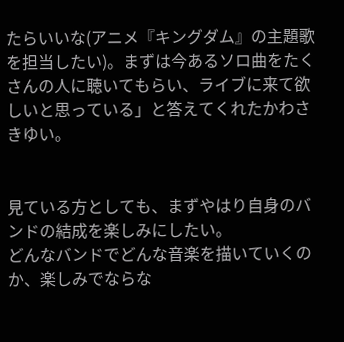たらいいな(アニメ『キングダム』の主題歌を担当したい)。まずは今あるソロ曲をたくさんの人に聴いてもらい、ライブに来て欲しいと思っている」と答えてくれたかわさきゆい。


見ている方としても、まずやはり自身のバンドの結成を楽しみにしたい。
どんなバンドでどんな音楽を描いていくのか、楽しみでならな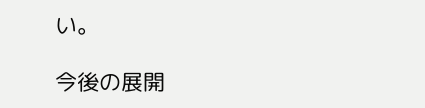い。

今後の展開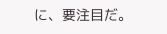に、要注目だ。